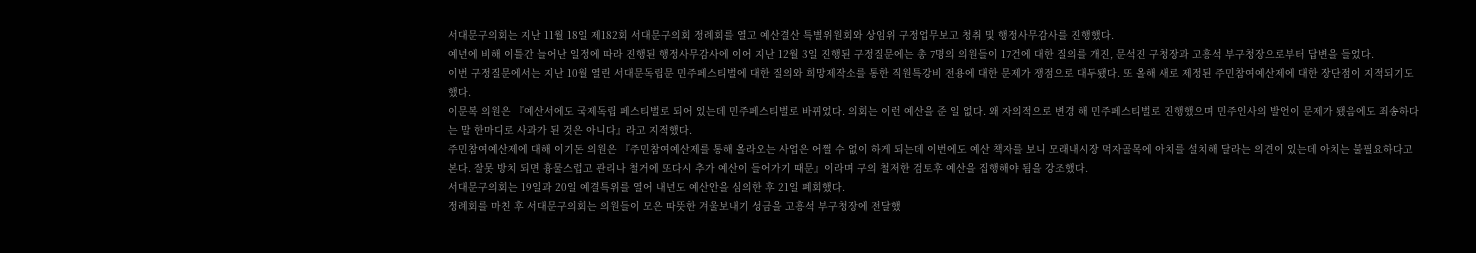서대문구의회는 지난 11월 18일 제182회 서대문구의회 정례회를 열고 예산결산 특별위원회와 상임위 구정업무보고 청취 및 행정사무감사를 진행했다.
예년에 비해 이틀간 늘어난 일정에 따라 진행된 행정사무감사에 이어 지난 12월 3일 진행된 구정질문에는 총 7명의 의원들이 17건에 대한 질의를 개진, 문석진 구청장과 고흥석 부구청장으로부터 답변을 들었다.
이번 구정질문에서는 지난 10월 열린 서대문독립문 민주페스티벌에 대한 질의와 희망제작소를 통한 직원특강비 전용에 대한 문제가 쟁점으로 대두됐다. 또 올해 새로 제정된 주민참여예산제에 대한 장단점이 지적되기도 했다.
이문복 의원은 『예산서에도 국제독립 페스티벌로 되어 있는데 민주페스티벌로 바뀌었다. 의회는 이런 예산을 준 일 없다. 왜 자의적으로 변경 해 민주페스티벌로 진행했으며 민주인사의 발언이 문제가 됐음에도 죄송하다는 말 한마디로 사과가 된 것은 아니다』라고 지적했다.
주민참여예산제에 대해 이기돈 의원은 『주민참여예산제를 통해 올라오는 사업은 어쩔 수 없이 하게 되는데 이번에도 예산 책자를 보니 모래내시장 먹자골목에 아치를 설치해 달라는 의견이 있는데 아치는 불필요하다고 본다. 잘못 방치 되면 흉물스럽고 관리나 철거에 또다시 추가 예산이 들어가기 때문』이라며 구의 철저한 검토후 예산을 집행해야 됨을 강조했다.
서대문구의회는 19일과 20일 예결특위를 열어 내년도 예산안을 심의한 후 21일 폐회했다.
정례회를 마친 후 서대문구의회는 의원들이 모은 따뜻한 겨울보내기 성금을 고흥석 부구청장에 전달했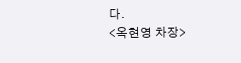다.
<옥현영 차장>